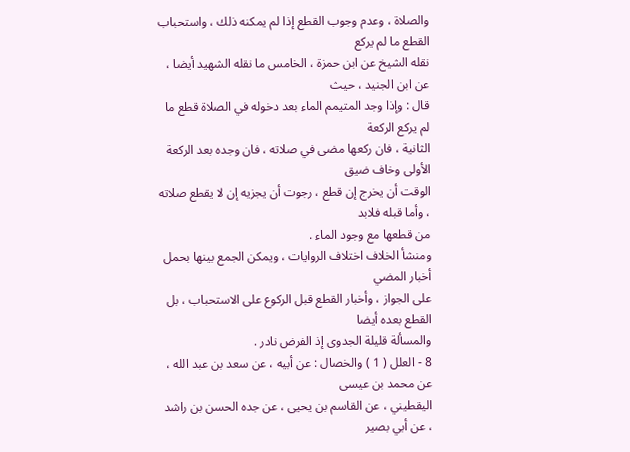والصلاة ، وعدم وجوب القطع إذا لم يمكنه ذلك ، واستحباب القطع ما لم يركع
نقله الشيخ عن ابن حمزة ، الخامس ما نقله الشهيد أيضا ، عن ابن الجنيد ، حيث
قال : وإذا وجد المتيمم الماء بعد دخوله في الصلاة قطع ما لم يركع الركعة
الثانية ، فان ركعها مضى في صلاته ، فان وجده بعد الركعة الأولى وخاف ضيق
الوقت أن يخرج إن قطع ، رجوت أن يجزيه إن لا يقطع صلاته ، وأما قبله فلابد
من قطعها مع وجود الماء .
ومنشأ الخلاف اختلاف الروايات ، ويمكن الجمع بينها بحمل أخبار المضي
على الجواز ، وأخبار القطع قبل الركوع على الاستحباب ، بل القطع بعده أيضا
والمسألة قليلة الجدوى إذ الفرض نادر .
8 - العلل ( 1 ) والخصال : عن أبيه ، عن سعد بن عبد الله ، عن محمد بن عيسى
اليقطيني ، عن القاسم بن يحيى ، عن جده الحسن بن راشد ، عن أبي بصير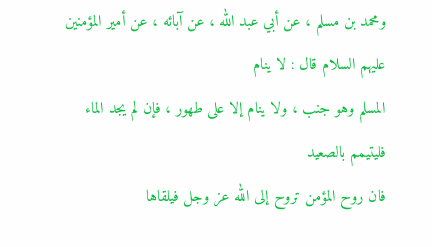ومحمد بن مسلم ، عن أبي عبد الله ، عن آبائه ، عن أمير المؤمنين عليهم السلام قال : لا ينام
المسلم وهو جنب ، ولا ينام إلا على طهور ، فإن لم يجد الماء فليتيمم بالصعيد
فان روح المؤمن تروح إلى الله عز وجل فيلقاها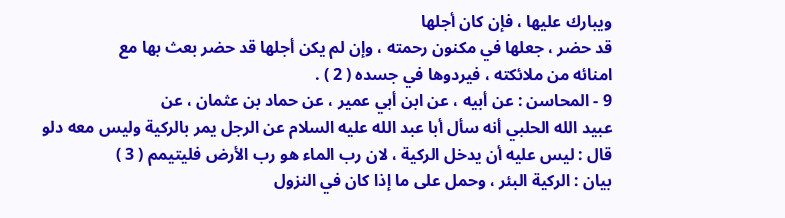ويبارك عليها ، فإن كان أجلها
قد حضر ، جعلها في مكنون رحمته ، وإن لم يكن أجلها قد حضر بعث بها مع
امنائه من ملائكته ، فيردوها في جسده ( 2 ) .
9 - المحاسن : عن أبيه ، عن ابن أبي عمير ، عن حماد بن عثمان ، عن
عبيد الله الحلبي أنه سأل أبا عبد الله عليه السلام عن الرجل يمر بالركية وليس معه دلو
قال : ليس عليه أن يدخل الركية ، لان رب الماء هو رب الأرض فليتيمم ( 3 )
بيان : الركية البئر ، وحمل على ما إذا كان في النزول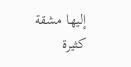إليها مشقة كثيرة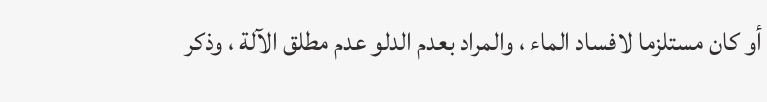أو كان مستلزما لافساد الماء ، والمراد بعدم الدلو عدم مطلق الآلة ، وذكر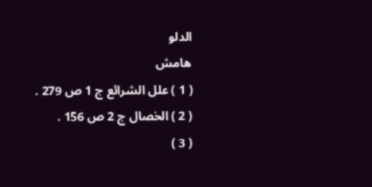الدلو
هامش
( 1 ) علل الشرائع ج 1 ص 279 .
( 2 ) الخصال ج 2 ص 156 .
( 3 )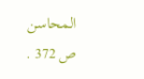المحاسن ص 372 .